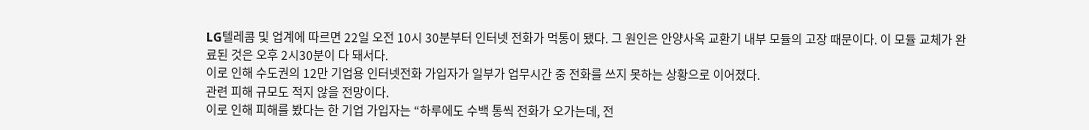LG텔레콤 및 업계에 따르면 22일 오전 10시 30분부터 인터넷 전화가 먹통이 됐다. 그 원인은 안양사옥 교환기 내부 모듈의 고장 때문이다. 이 모듈 교체가 완료된 것은 오후 2시30분이 다 돼서다.
이로 인해 수도권의 12만 기업용 인터넷전화 가입자가 일부가 업무시간 중 전화를 쓰지 못하는 상황으로 이어졌다.
관련 피해 규모도 적지 않을 전망이다.
이로 인해 피해를 봤다는 한 기업 가입자는 “하루에도 수백 통씩 전화가 오가는데, 전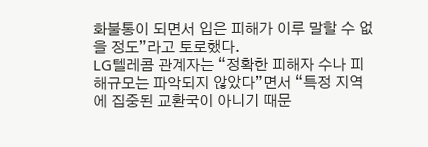화불통이 되면서 입은 피해가 이루 말할 수 없을 정도”라고 토로했다.
LG텔레콤 관계자는 “정확한 피해자 수나 피해규모는 파악되지 않았다”면서 “특정 지역에 집중된 교환국이 아니기 때문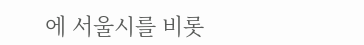에 서울시를 비롯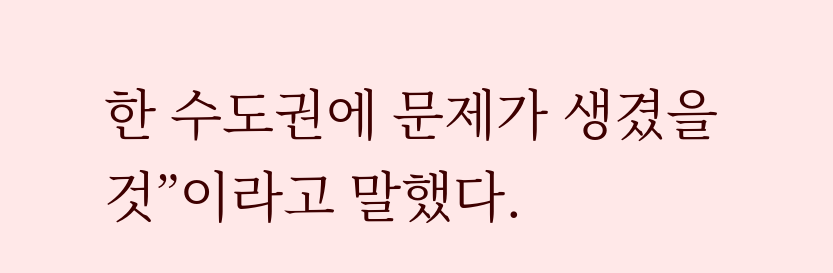한 수도권에 문제가 생겼을 것”이라고 말했다.